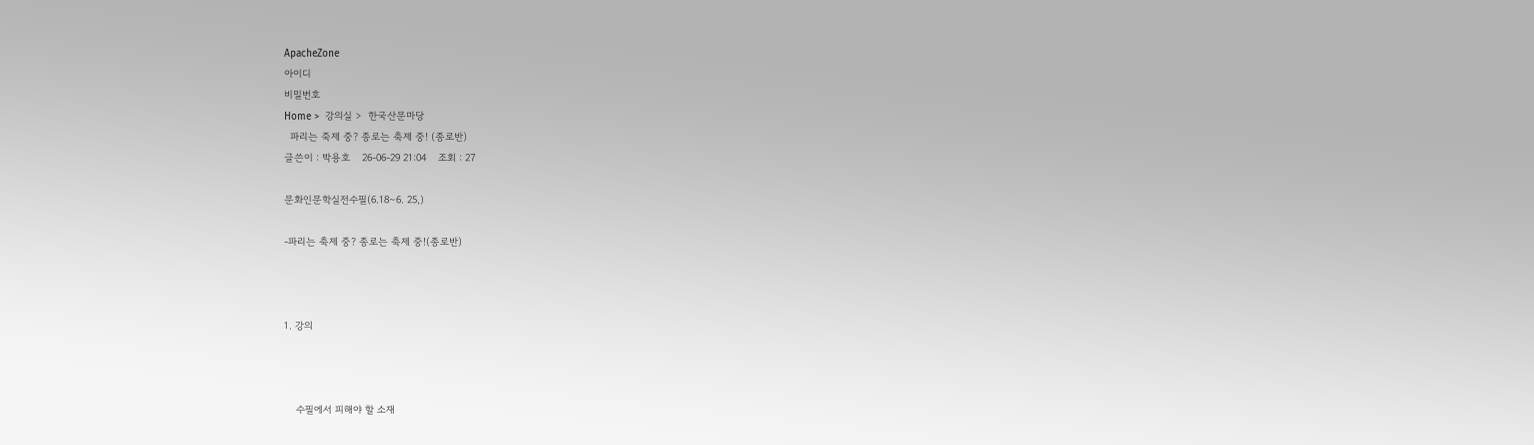ApacheZone
아이디
비밀번호
Home >  강의실 >  한국산문마당
  파리는 죽제 중? 종로는 축제 중! (종로반)
글쓴이 : 박용호    26-06-29 21:04    조회 : 27

문화인문학실전수필(6.18∼6. 25,)

-파리는 축제 중? 종로는 축제 중!(종로반)



1. 강의



    수필에서 피해야 할 소재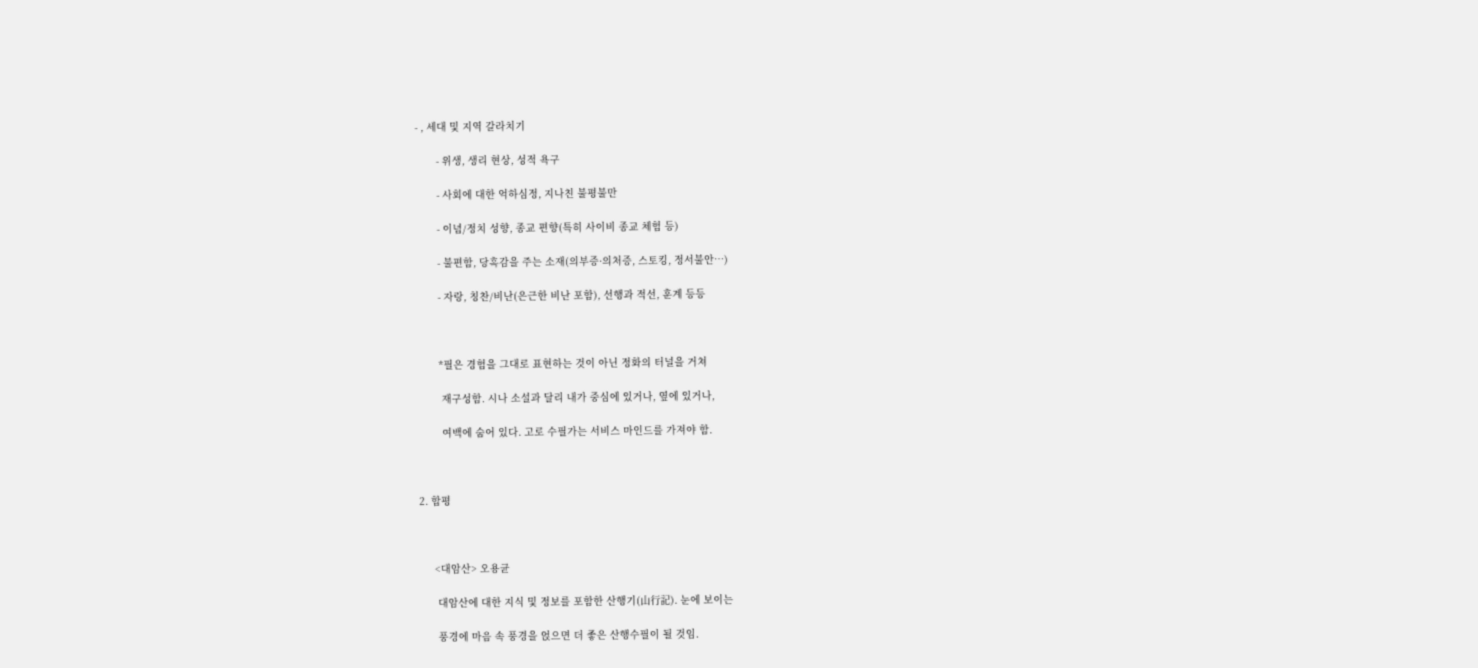- , 세대 및 지역 갈라치기

       - 위생, 생리 현상, 성적 욕구

       - 사회에 대한 억하심정, 지나친 불평불만

       - 이념/정치 성향, 종교 편향(특히 사이비 종교 체험 등)

       - 불편함, 당혹감을 주는 소재(의부증·의처증, 스토킹, 정서불안…)

       - 자랑, 칭찬/비난(은근한 비난 포함), 선행과 적선, 훈계 등등



       *필은 경험을 그대로 표현하는 것이 아닌 정화의 터널을 거쳐

        재구성함. 시나 소설과 달리 내가 중심에 있거나, 옆에 있거나,

        여백에 숨어 있다. 고로 수필가는 서비스 마인드를 가져야 함.



2. 합평



     <대암산> 오용균

      대암산에 대한 지식 및 정보를 포함한 산행기(山行記). 눈에 보이는

      풍경에 마음 속 풍경을 얹으면 더 좋은 산행수필이 될 것임.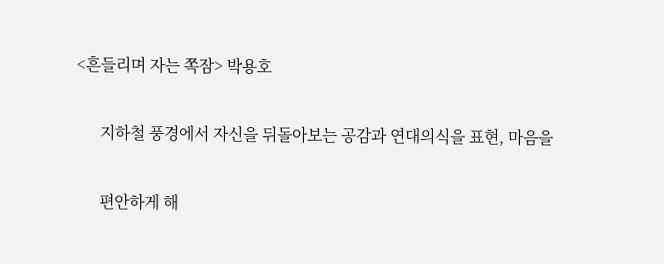<흔들리며 자는 쪽잠> 박용호

      지하철 풍경에서 자신을 뒤돌아보는 공감과 연대의식을 표현, 마음을

      편안하게 해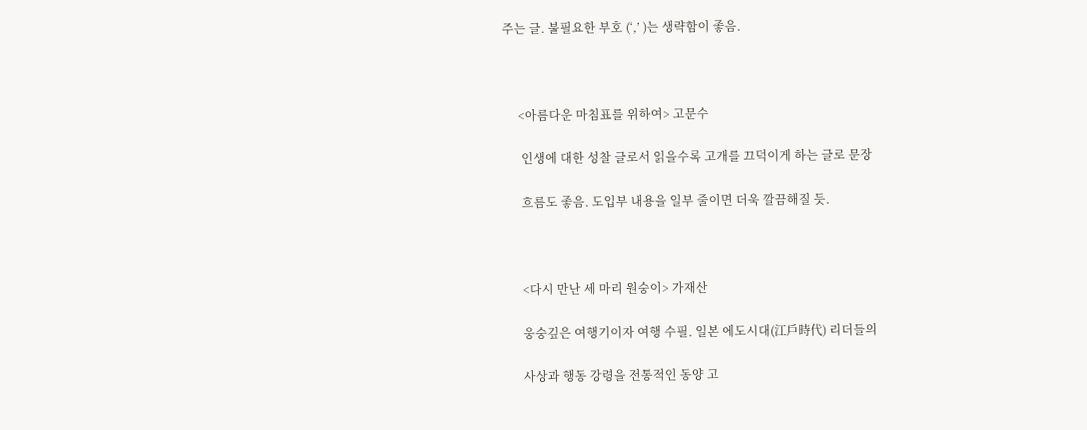주는 글. 불필요한 부호 (‘,’ )는 생략함이 좋음.



     <아름다운 마침표를 위하여> 고문수

      인생에 대한 성찰 글로서 읽을수록 고개를 끄덕이게 하는 글로 문장

      흐름도 좋음. 도입부 내용을 일부 줄이면 더욱 깔끔해질 듯.



      <다시 만난 세 마리 원숭이> 가재산

      웅숭깊은 여행기이자 여행 수필. 일본 에도시대(江戶時代) 리더들의

      사상과 행동 강령을 전통적인 동양 고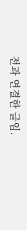전과 연결한 글임.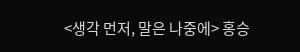<생각 먼저, 말은 나중에> 홍승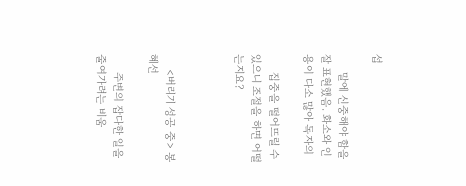섭

      말에 신중해야 함을 잘 표현했음. 화소와 인용이 다소 많아 독자의

      집중을 떨어뜨릴 수 있으니 조절을 하면 어떨는지요?



     <버리기 성공 중> 봉혜선

      주변의 잡다한 일을 줄여가려는 비움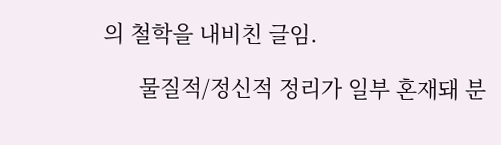의 철학을 내비친 글임.

      물질적/정신적 정리가 일부 혼재돼 분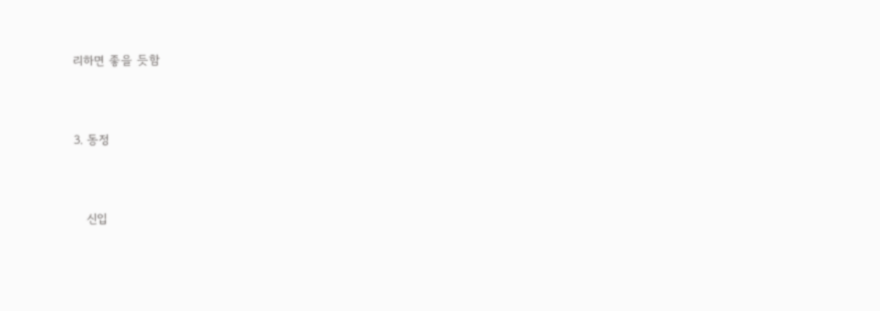리하면 좋을 듯함



3. 동정



   신입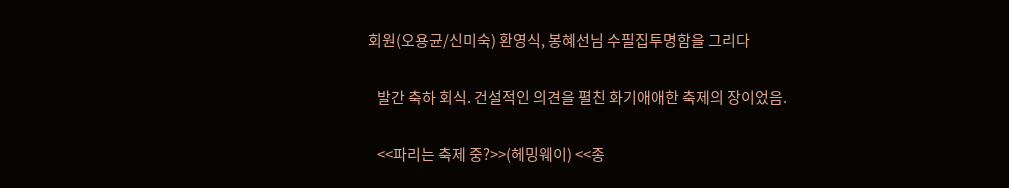회원(오용균/신미숙) 환영식, 봉혜선님 수필집투명함을 그리다

   발간 축하 회식. 건설적인 의견을 펼친 화기애애한 축제의 장이었음.

   <<파리는 축제 중?>>(헤밍웨이) <<종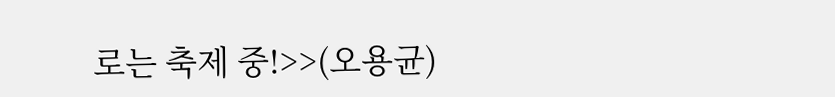로는 축제 중!>>(오용균)